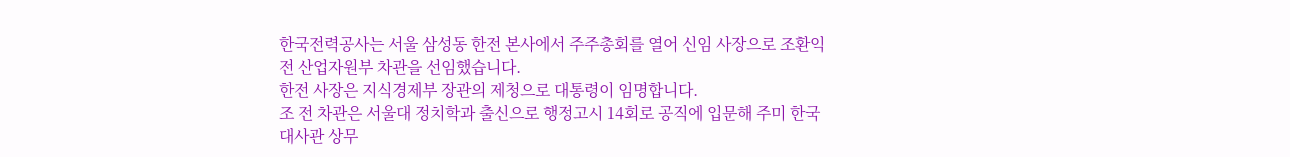한국전력공사는 서울 삼성동 한전 본사에서 주주총회를 열어 신임 사장으로 조환익 전 산업자원부 차관을 선임했습니다.
한전 사장은 지식경제부 장관의 제청으로 대통령이 임명합니다.
조 전 차관은 서울대 정치학과 출신으로 행정고시 14회로 공직에 입문해 주미 한국대사관 상무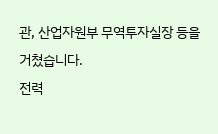관, 산업자원부 무역투자실장 등을 거쳤습니다.
전력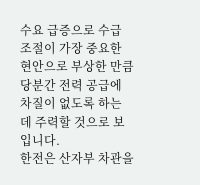수요 급증으로 수급 조절이 가장 중요한 현안으로 부상한 만큼 당분간 전력 공급에 차질이 없도록 하는 데 주력할 것으로 보입니다.
한전은 산자부 차관을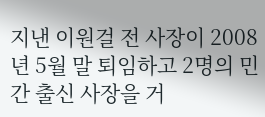지낸 이원걸 전 사장이 2008년 5월 말 퇴임하고 2명의 민간 출신 사장을 거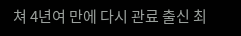쳐 4년여 만에 다시 관료 출신 최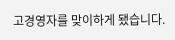고경영자를 맞이하게 됐습니다.